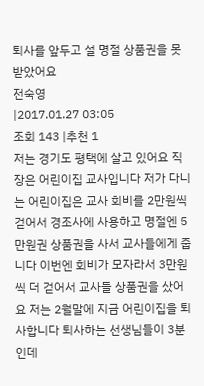퇴사를 앞두고 설 명절 상품권을 못받았어요
전숙영
|2017.01.27 03:05
조회 143 |추천 1
저는 경기도 평택에 살고 있어요 직장은 어린이집 교사입니다 저가 다니는 어린이집은 교사 회비를 2만원씩 걷어서 경조사에 사용하고 명절엔 5만원권 상품권을 사서 교사들에게 줍니다 이번엔 회비가 모자라서 3만원씩 더 걷어서 교사들 상품권을 샀어요 저는 2월말에 지금 어린이집을 퇴사합니다 퇴사하는 선생님들이 3분인데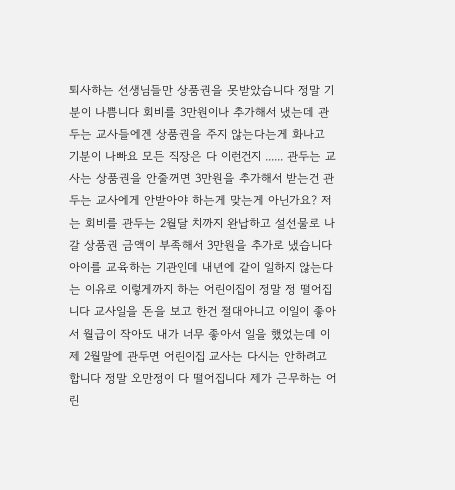퇴사하는 선생님들만 상품권을 못받았습니다 정말 기분이 나쁨니다 회비를 3만원이나 추가해서 냈는데 관두는 교사들에겐 상품권을 주지 않는다는게 화나고 기분이 나빠요 모든 직장은 다 이런건지 ...... 관두는 교사는 상품권을 안줄꺼면 3만원을 추가해서 받는건 관두는 교사에게 안받아야 하는게 맞는게 아닌가요? 저는 회비를 관두는 2월달 치까지 완납하고 설선물로 나갈 상품권 금액이 부족해서 3만원을 추가로 냈습니다 아이를 교육하는 기관인데 내년에 같이 일하지 않는다는 이유로 이렇게까지 하는 어린이집이 정말 정 떨어집니다 교사일을 돈을 보고 한건 절대아니고 이일이 좋아서 월급이 작아도 내가 너무 좋아서 일을 했었는데 이제 2월말에 관두면 어린이집 교사는 다시는 안하려고 합니다 정말 오만정이 다 떨어집니다 제가 근무하는 어린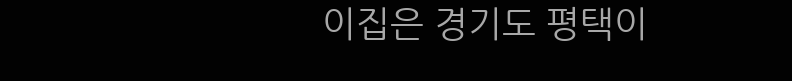이집은 경기도 평택이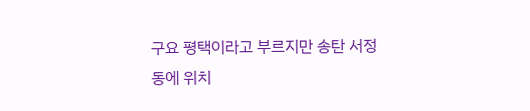구요 평택이라고 부르지만 송탄 서정동에 위치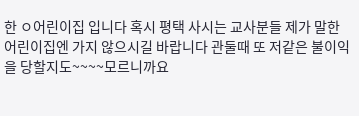한 ㅇ어린이집 입니다 혹시 평택 사시는 교사분들 제가 말한 어린이집엔 가지 않으시길 바랍니다 관둘때 또 저같은 불이익을 당할지도~~~~모르니까요